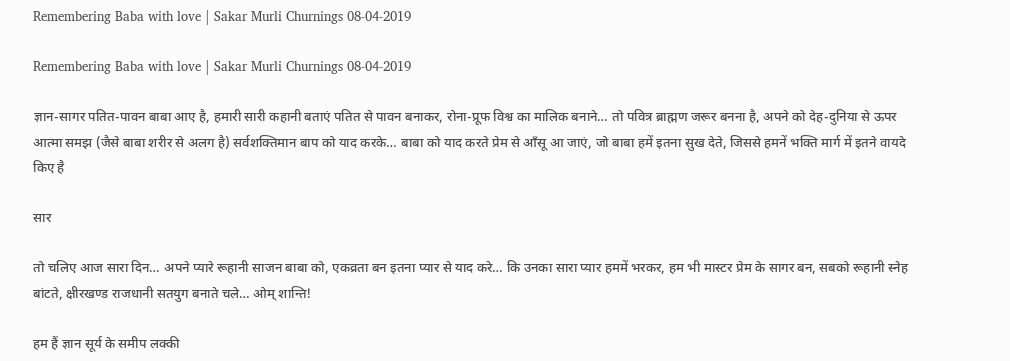Remembering Baba with love | Sakar Murli Churnings 08-04-2019

Remembering Baba with love | Sakar Murli Churnings 08-04-2019

ज्ञान-सागर पतित-पावन बाबा आए है, हमारी सारी कहानी बताएं पतित से पावन बनाकर, रोना-प्रूफ विश्व का मालिक बनाने… तो पवित्र ब्राह्मण जरूर बनना है, अपने को देह-दुनिया से ऊपर आत्मा समझ (जैसे बाबा शरीर से अलग है) सर्वशक्तिमान बाप को याद करके… बाबा को याद करते प्रेम से आँसू आ जाएं, जो बाबा हमें इतना सुख देते, जिससे हमनें भक्ति मार्ग में इतने वायदे किए है

सार

तो चलिए आज सारा दिन… अपने प्यारे रूहानी साजन बाबा को, एकव्रता बन इतना प्यार से याद करे… कि उनका सारा प्यार हममें भरकर, हम भी मास्टर प्रेम के सागर बन, सबको रूहानी स्नेह बांटते, क्षीरखण्ड राजधानी सतयुग बनाते चले… ओम् शान्ति!

हम हैं ज्ञान सूर्य के समीप लक्की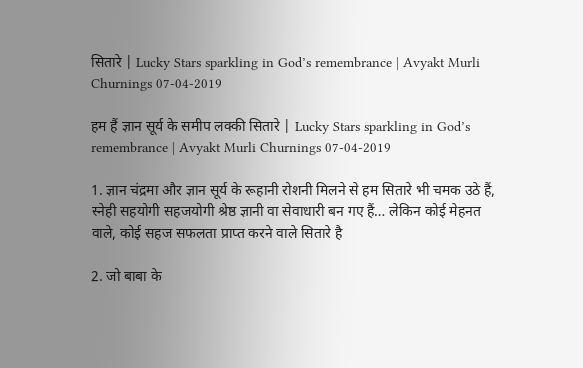सितारे | Lucky Stars sparkling in God’s remembrance | Avyakt Murli Churnings 07-04-2019

हम हैं ज्ञान सूर्य के समीप लक्की सितारे | Lucky Stars sparkling in God’s remembrance | Avyakt Murli Churnings 07-04-2019

1. ज्ञान चंद्रमा और ज्ञान सूर्य के रूहानी रोशनी मिलने से हम सितारे भी चमक उठे हैं, स्नेही सहयोगी सहजयोगी श्रेष्ठ ज्ञानी वा सेवाधारी बन गए हैं… लेकिन कोई मेहनत वाले, कोई सहज सफलता प्राप्त करने वाले सितारे है

2. जो बाबा के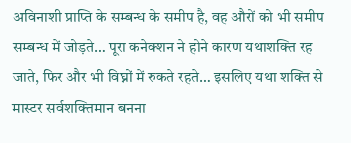अविनाशी प्राप्ति के सम्बन्ध के समीप है, वह औरों को भी समीप सम्बन्ध में जोड़ते… पूरा कनेक्शन ने होने कारण यथाशक्ति रह जाते, फिर और भी विघ्नों में रुकते रहते… इसलिए यथा शक्ति से मास्टर सर्वशक्तिमान बनना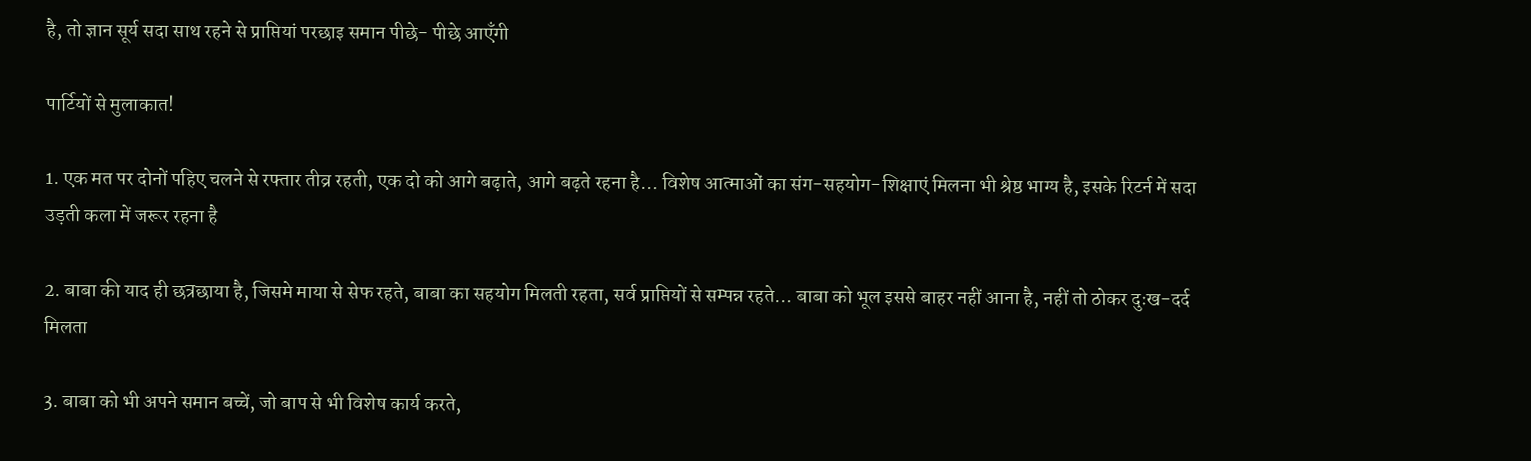है, तो ज्ञान सूर्य सदा साथ रहने से प्राप्तियां परछाइ समान पीछे- पीछे आएँगी

पार्टियों से मुलाकात!

1. एक मत पर दोनों पहिए चलने से रफ्तार तीव्र रहती, एक दो को आगे बढ़ाते, आगे बढ़ते रहना है… विशेष आत्माओं का संग-सहयोग-शिक्षाएं मिलना भी श्रेष्ठ भाग्य है, इसके रिटर्न में सदा उड़ती कला में जरूर रहना है

2. बाबा की याद ही छत्रछाया है, जिसमे माया से सेफ रहते, बाबा का सहयोग मिलती रहता, सर्व प्राप्तियों से सम्पन्न रहते… बाबा को भूल इससे बाहर नहीं आना है, नहीं तो ठोकर दुःख-दर्द मिलता

3. बाबा को भी अपने समान बच्चें, जो बाप से भी विशेष कार्य करते,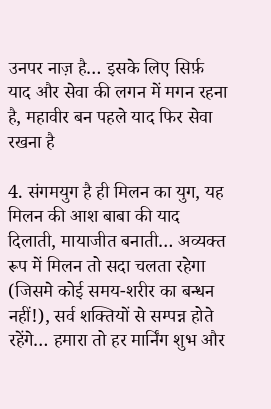उनपर नाज़ है… इसके लिए सिर्फ़ याद और सेवा की लगन में मगन रहना है, महावीर बन पहले याद फिर सेवा रखना है

4. संगमयुग है ही मिलन का युग, यह मिलन की आश बाबा की याद दिलाती, मायाजीत बनाती… अव्यक्त रूप में मिलन तो सदा चलता रहेगा (जिसमे कोई समय-शरीर का बन्धन नहीं!), सर्व शक्तियों से सम्पन्न होते रहेंगे… हमारा तो हर मार्निंग शुभ और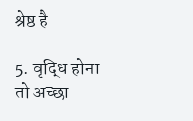श्रेष्ठ है

5. वृद्धि होना तो अच्छा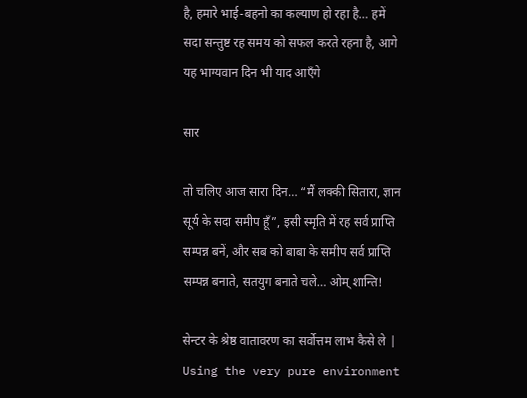है, हमारे भाई-बहनो का कल्याण हो रहा है… हमें सदा सन्तुष्ट रह समय को सफल करते रहना है, आगे यह भाग्यवान दिन भी याद आएँगे

सार

तो चलिए आज सारा दिन… “मैं लक्की सितारा, ज्ञान सूर्य के सदा समीप हूँ”, इसी स्मृति में रह सर्व प्राप्ति सम्पन्न बनें, और सब को बाबा के समीप सर्व प्राप्ति सम्पन्न बनाते, सतयुग बनाते चले… ओम् शान्ति!

सेन्टर के श्रेष्ठ वातावरण का सर्वोत्तम लाभ कैसे ले | Using the very pure environment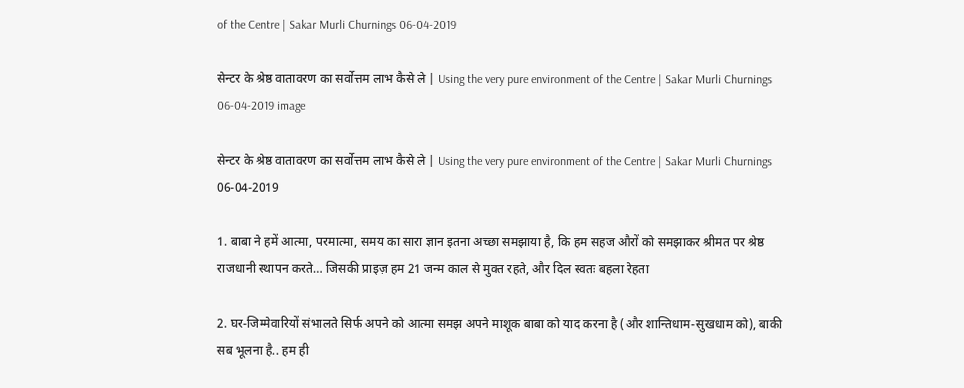of the Centre | Sakar Murli Churnings 06-04-2019

सेन्टर के श्रेष्ठ वातावरण का सर्वोत्तम लाभ कैसे ले | Using the very pure environment of the Centre | Sakar Murli Churnings 06-04-2019 image

सेन्टर के श्रेष्ठ वातावरण का सर्वोत्तम लाभ कैसे ले | Using the very pure environment of the Centre | Sakar Murli Churnings 06-04-2019

1. बाबा ने हमें आत्मा, परमात्मा, समय का सारा ज्ञान इतना अच्छा समझाया है, कि हम सहज औरों को समझाकर श्रीमत पर श्रेष्ठ राजधानी स्थापन करते… जिसकी प्राइज़ हम 21 जन्म काल से मुक्त रहते, और दिल स्वतः बहला रेहता

2. घर-जिम्मेवारियों संभालते सिर्फ अपने को आत्मा समझ अपने माशूक बाबा को याद करना है (और शान्तिधाम-सुखधाम को), बाकी सब भूलना है.. हम ही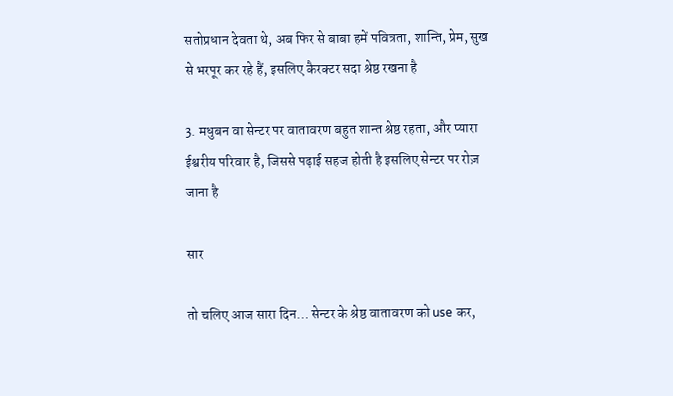सतोप्रधान देवता थे, अब फिर से बाबा हमें पवित्रता, शान्ति, प्रेम, सुख से भरपूर कर रहे हैं, इसलिए कैरक्टर सदा श्रेष्ठ रखना है

3. मधुबन वा सेन्टर पर वातावरण बहुत शान्त श्रेष्ठ रहता, और प्यारा ईश्वरीय परिवार है, जिससे पढ़ाई सहज होती है इसलिए सेन्टर पर रोज़ जाना है

सार

तो चलिए आज सारा दिन… सेन्टर के श्रेष्ठ वातावरण को use कर,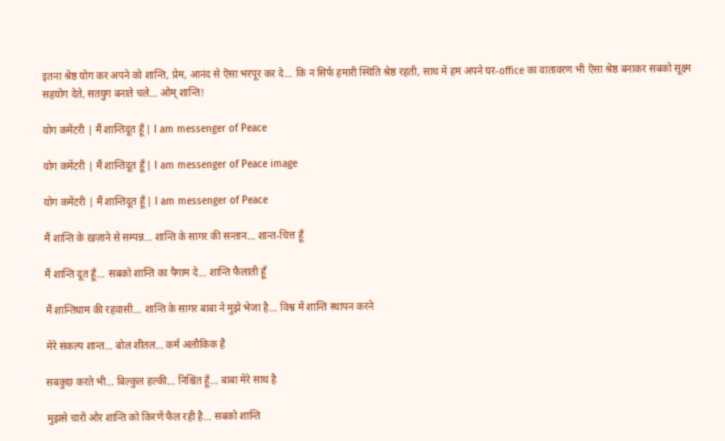इतना श्रेष्ठ योग कर अपने को शान्ति, प्रेम, आनंद से ऎसा भरपूर कर दे… कि न सिर्फ हमारी स्थिति श्रेष्ठ रहती, साथ में हम अपने घर-office का वातावरण भी ऎसा श्रेष्ठ बनाकर सबको सूक्ष्म सहयोग देते, सतयुग बनाते चले… ओम् शान्ति!

योग कमेंटरी | मैं शान्तिदूत हूँ | I am messenger of Peace

योग कमेंटरी | मैं शान्तिदूत हूँ | I am messenger of Peace image

योग कमेंटरी | मैं शान्तिदूत हूँ | I am messenger of Peace

मैं शान्ति के ख़ज़ाने से सम्पन्न… शान्ति के सागर की सन्तान… शान्त-चित्त हूँ

मैं शान्ति दूत हूँ… सबको शान्ति का पैगाम दे… शान्ति फैलाती हूँ

मैं शान्तिधाम की रहवासी… शान्ति के सागर बाबा ने मुझे भेजा है… विश्व में शान्ति स्थापन करने

मेरे संकल्प शान्त… बोल शीतल… कर्म अलौकिक है

सबकुछ करते भी… बिल्कुल हल्की… निश्चिंत हूँ… बाबा मेरे साथ है

मुझसे चारों ओर शान्ति को किरणें फैल रही है… सबको शान्ति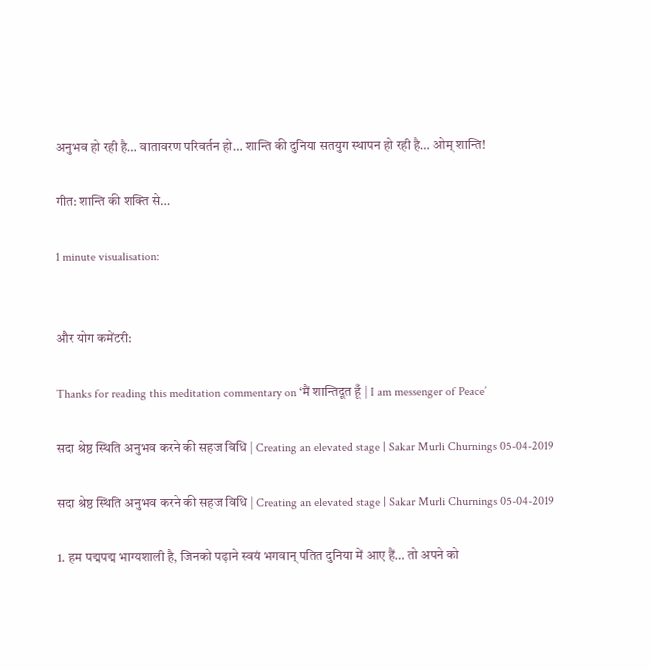अनुभव हो रही है… वातावरण परिवर्तन हो… शान्ति की दुनिया सतयुग स्थापन हो रही है… ओम् शान्ति!

गीत: शान्ति की शक्ति से…

1 minute visualisation:


और योग कमेंटरी:

Thanks for reading this meditation commentary on ‘मैं शान्तिदूत हूँ | I am messenger of Peace’

सदा श्रेष्ठ स्थिति अनुभव करने की सहज विधि | Creating an elevated stage | Sakar Murli Churnings 05-04-2019

सदा श्रेष्ठ स्थिति अनुभव करने की सहज विधि | Creating an elevated stage | Sakar Murli Churnings 05-04-2019

1. हम पद्मपद्म भाग्यशाली है, जिनको पढ़ाने स्वयं भगवान् पतित दुनिया में आए हैं… तो अपने को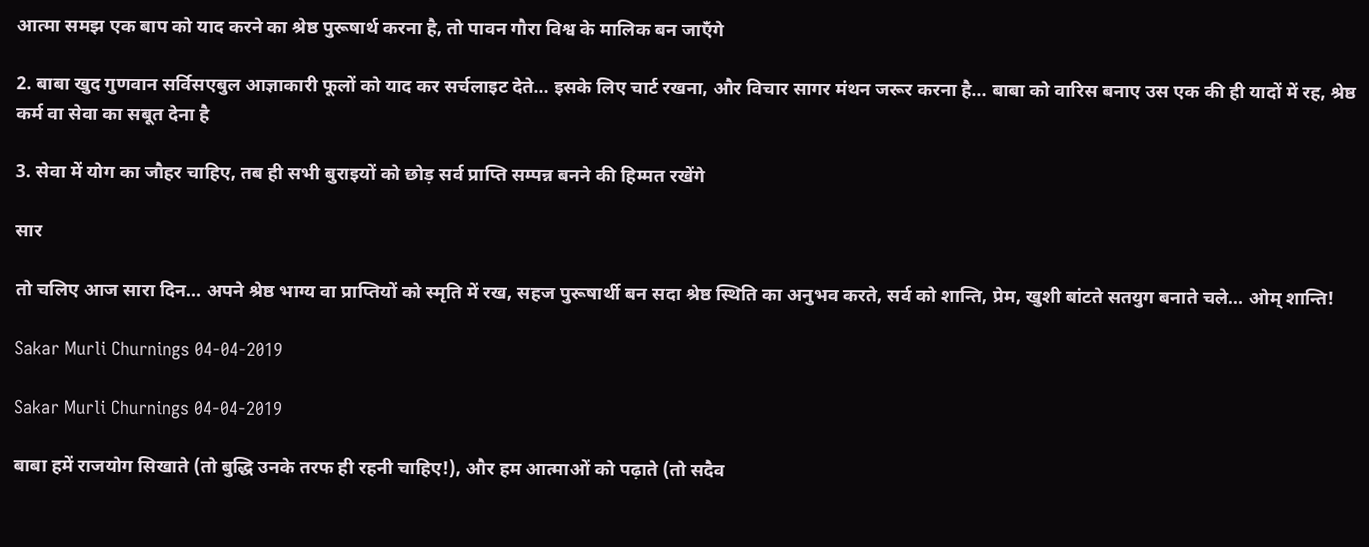आत्मा समझ एक बाप को याद करने का श्रेष्ठ पुरूषार्थ करना है, तो पावन गौरा विश्व के मालिक बन जाएँगे

2. बाबा खुद गुणवान सर्विसएबुल आज्ञाकारी फूलों को याद कर सर्चलाइट देते… इसके लिए चार्ट रखना, और विचार सागर मंथन जरूर करना है… बाबा को वारिस बनाए उस एक की ही यादों में रह, श्रेष्ठ कर्म वा सेवा का सबूत देना है

3. सेवा में योग का जौहर चाहिए, तब ही सभी बुराइयों को छोड़ सर्व प्राप्ति सम्पन्न बनने की हिम्मत रखेंगे

सार

तो चलिए आज सारा दिन… अपने श्रेष्ठ भाग्य वा प्राप्तियों को स्मृति में रख, सहज पुरूषार्थी बन सदा श्रेष्ठ स्थिति का अनुभव करते, सर्व को शान्ति, प्रेम, खुशी बांटते सतयुग बनाते चले… ओम् शान्ति!

Sakar Murli Churnings 04-04-2019

Sakar Murli Churnings 04-04-2019

बाबा हमें राजयोग सिखाते (तो बुद्धि उनके तरफ ही रहनी चाहिए!), और हम आत्माओं को पढ़ाते (तो सदैव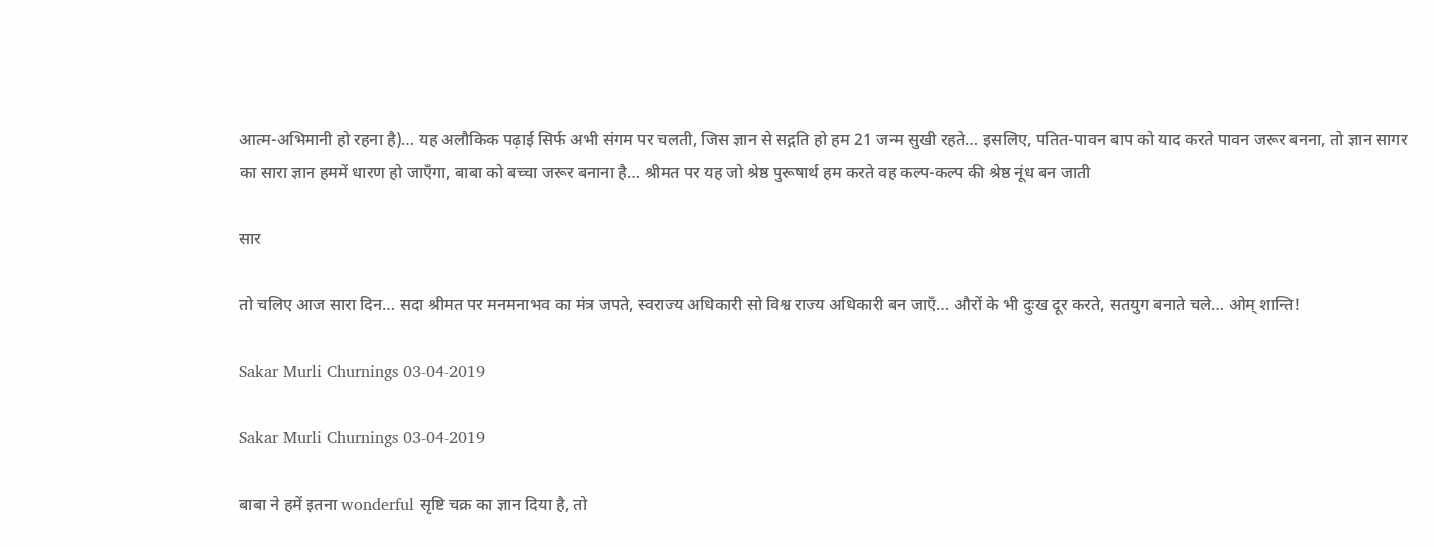आत्म-अभिमानी हो रहना है)… यह अलौकिक पढ़ाई सिर्फ अभी संगम पर चलती, जिस ज्ञान से सद्गति हो हम 21 जन्म सुखी रहते… इसलिए, पतित-पावन बाप को याद करते पावन जरूर बनना, तो ज्ञान सागर का सारा ज्ञान हममें धारण हो जाएँगा, बाबा को बच्चा जरूर बनाना है… श्रीमत पर यह जो श्रेष्ठ पुरूषार्थ हम करते वह कल्प-कल्प की श्रेष्ठ नूंध बन जाती

सार

तो चलिए आज सारा दिन… सदा श्रीमत पर मनमनाभव का मंत्र जपते, स्वराज्य अधिकारी सो विश्व राज्य अधिकारी बन जाएँ… औरों के भी दुःख दूर करते, सतयुग बनाते चले… ओम् शान्ति!

Sakar Murli Churnings 03-04-2019

Sakar Murli Churnings 03-04-2019

बाबा ने हमें इतना wonderful सृष्टि चक्र का ज्ञान दिया है, तो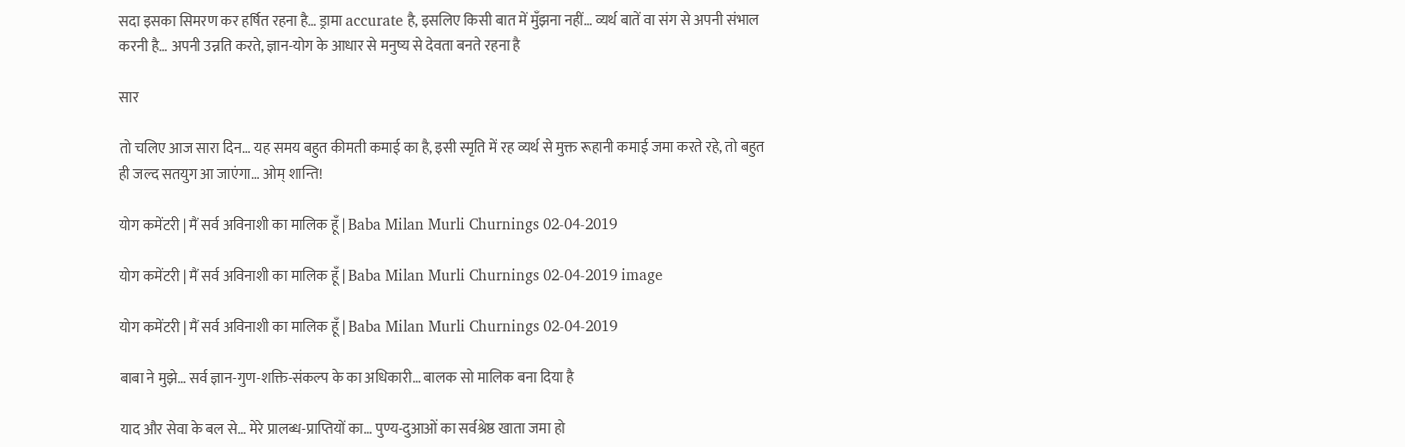सदा इसका सिमरण कर हर्षित रहना है… ड्रामा accurate है, इसलिए किसी बात में मुँझना नहीं… व्यर्थ बातें वा संग से अपनी संभाल करनी है… अपनी उन्नति करते, ज्ञान-योग के आधार से मनुष्य से देवता बनते रहना है

सार

तो चलिए आज सारा दिन… यह समय बहुत कीमती कमाई का है, इसी स्मृति में रह व्यर्थ से मुक्त रूहानी कमाई जमा करते रहे, तो बहुत ही जल्द सतयुग आ जाएंगा… ओम् शान्ति!

योग कमेंटरी | मैं सर्व अविनाशी का मालिक हूँ | Baba Milan Murli Churnings 02-04-2019

योग कमेंटरी | मैं सर्व अविनाशी का मालिक हूँ | Baba Milan Murli Churnings 02-04-2019 image

योग कमेंटरी | मैं सर्व अविनाशी का मालिक हूँ | Baba Milan Murli Churnings 02-04-2019

बाबा ने मुझे… सर्व ज्ञान-गुण-शक्ति-संकल्प के का अधिकारी… बालक सो मालिक बना दिया है

याद और सेवा के बल से… मेरे प्रालब्ध-प्राप्तियों का… पुण्य-दुआओं का सर्वश्रेष्ठ खाता जमा हो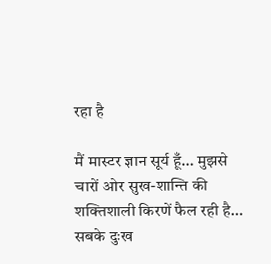रहा है

मैं मास्टर ज्ञान सूर्य हूँ… मुझसे चारों ओर सुख-शान्ति की शक्तिशाली किरणें फैल रही है… सबके दुःख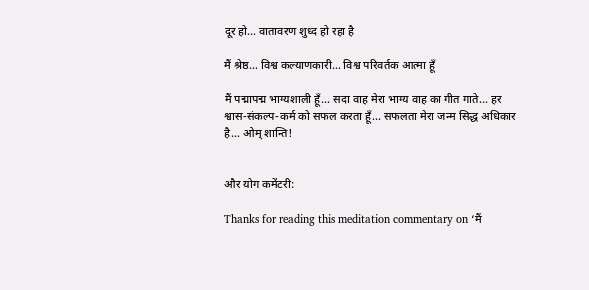दूर हो… वातावरण शुध्द हो रहा है

मैं श्रेष्ठ… विश्व कल्याणकारी… विश्व परिवर्तक आत्मा हूँ

मैं पद्मापद्म भाग्यशाली हूँ… सदा वाह मेरा भाग्य वाह का गीत गाते… हर श्वास-संकल्प-कर्म को सफल करता हूँ… सफलता मेरा जन्म सिद्ध अधिकार है… ओम् शान्ति!


और योग कमेंटरी:

Thanks for reading this meditation commentary on ‘मैं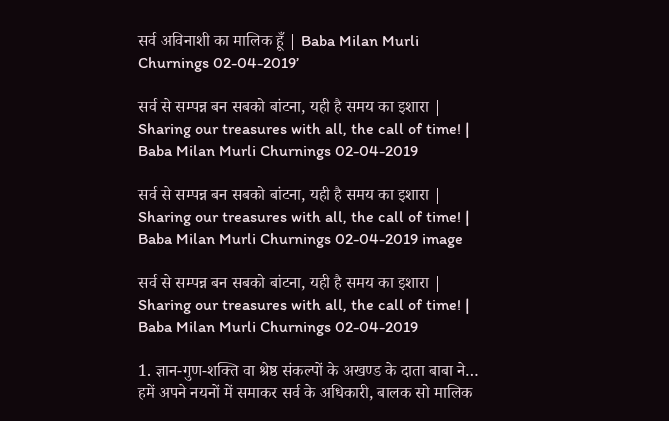सर्व अविनाशी का मालिक हूँ | Baba Milan Murli Churnings 02-04-2019’

सर्व से सम्पन्न बन सबको बांटना, यही है समय का इशारा | Sharing our treasures with all, the call of time! | Baba Milan Murli Churnings 02-04-2019

सर्व से सम्पन्न बन सबको बांटना, यही है समय का इशारा | Sharing our treasures with all, the call of time! | Baba Milan Murli Churnings 02-04-2019 image

सर्व से सम्पन्न बन सबको बांटना, यही है समय का इशारा | Sharing our treasures with all, the call of time! | Baba Milan Murli Churnings 02-04-2019

1. ज्ञान-गुण-शक्ति वा श्रेष्ठ संकल्पों के अखण्ड के दाता बाबा ने… हमें अपने नयनों में समाकर सर्व के अधिकारी, बालक सो मालिक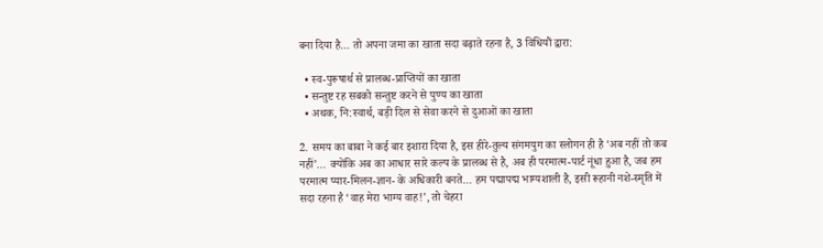बना दिया है… तो अपना जमा का खाता सदा बढ़ाते रहना है, 3 विधियौं द्वारा:

  • स्व-पुरूषार्थ से प्रालब्ध-प्राप्तियों का खाता
  • सन्तुष्ट रह सबको सन्तुष्ट करने से पुण्य का खाता
  • अथक, नि:स्वार्थ, बड़ी दिल से सेवा करने से दुआओं का खाता

2. समय का बाबा ने कई बार इशारा दिया है, इस हीरे-तुल्य संगमयुग का स्लोगन ही है ‘अब नहीं तो कब नहीं’… क्योंकि अब का आधार सारे कल्प के प्रालब्ध से है, अब ही परमात्म-पार्ट नूंधा हुआ है, जब हम परमात्म प्यार-मिलन-ज्ञान- के अधिकारी बनते… हम पद्मापद्म भाग्यशाली है, इसी रूहानी नशे-स्मृति में सदा रहना है ‘वाह मेरा भाग्य वाह!’, तो चेहरा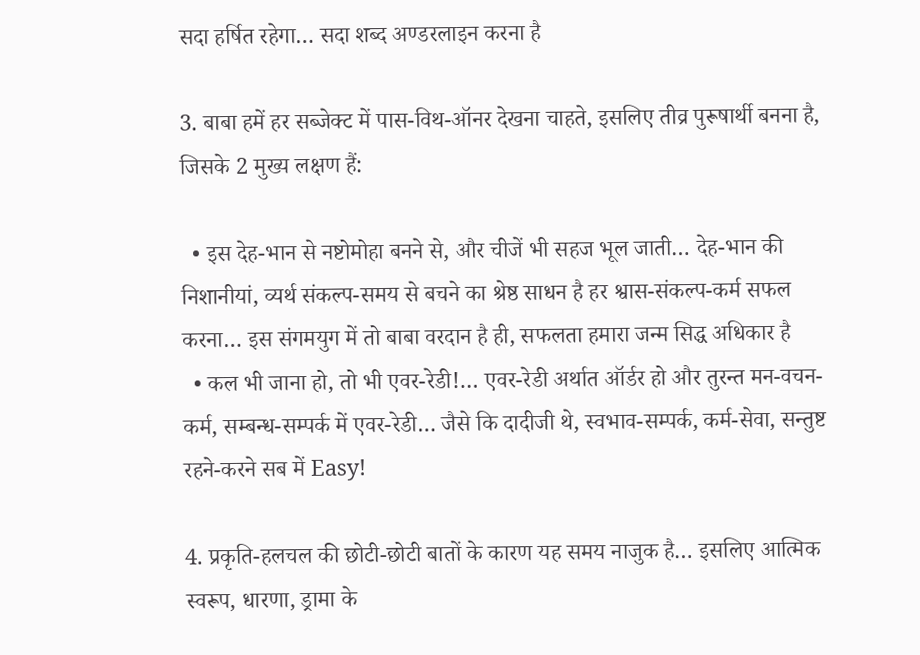सदा हर्षित रहेगा… सदा शब्द अण्डरलाइन करना है

3. बाबा हमें हर सब्जेक्ट में पास-विथ-ऑनर देखना चाहते, इसलिए तीव्र पुरूषार्थी बनना है, जिसके 2 मुख्य लक्षण हैं:

  • इस देह-भान से नष्टोमोहा बनने से, और चीजें भी सहज भूल जाती… देह-भान की निशानीयां, व्यर्थ संकल्प-समय से बचने का श्रेष्ठ साधन है हर श्वास-संकल्प-कर्म सफल करना… इस संगमयुग में तो बाबा वरदान है ही, सफलता हमारा जन्म सिद्ध अधिकार है
  • कल भी जाना हो, तो भी एवर-रेडी!… एवर-रेडी अर्थात ऑर्डर हो और तुरन्त मन-वचन-कर्म, सम्बन्ध-सम्पर्क में एवर-रेडी… जैसे कि दादीजी थे, स्वभाव-सम्पर्क, कर्म-सेवा, सन्तुष्ट रहने-करने सब में Easy!

4. प्रकृति-हलचल की छोटी-छोटी बातों के कारण यह समय नाजुक है… इसलिए आत्मिक स्वरूप, धारणा, ड्रामा के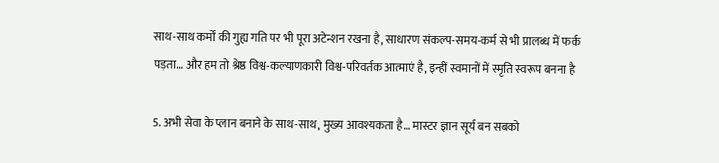साथ-साथ कर्मों की गुह्य गति पर भी पूरा अटेन्शन रखना है, साधारण संकल्प-समय-कर्म से भी प्रालब्ध में फर्क पड़ता… और हम तो श्रेष्ठ विश्व-कल्याणकारी विश्व-परिवर्तक आत्माएं है, इन्हीं स्वमानों में स्मृति स्वरूप बनना है

5. अभी सेवा के प्लान बनाने के साथ-साथ, मुख्य आवश्यकता है… मास्टर ज्ञान सूर्य बन सबको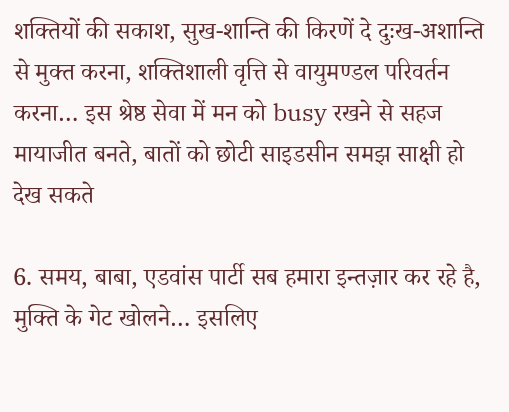शक्तियों की सकाश, सुख-शान्ति की किरणें दे दुःख-अशान्ति से मुक्त करना, शक्तिशाली वृत्ति से वायुमण्डल परिवर्तन करना… इस श्रेष्ठ सेवा में मन को busy रखने से सहज मायाजीत बनते, बातों को छोटी साइडसीन समझ साक्षी हो देख सकते

6. समय, बाबा, एडवांस पार्टी सब हमारा इन्तज़ार कर रहे है, मुक्ति के गेट खोलने… इसलिए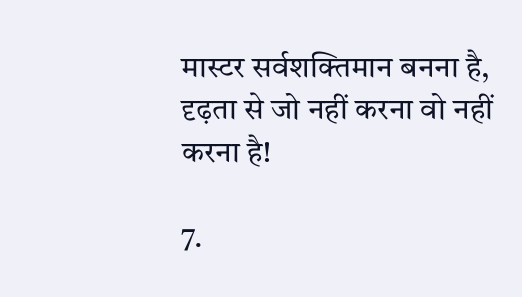मास्टर सर्वशक्तिमान बनना है, दृढ़ता से जो नहीं करना वो नहीं करना है!

7.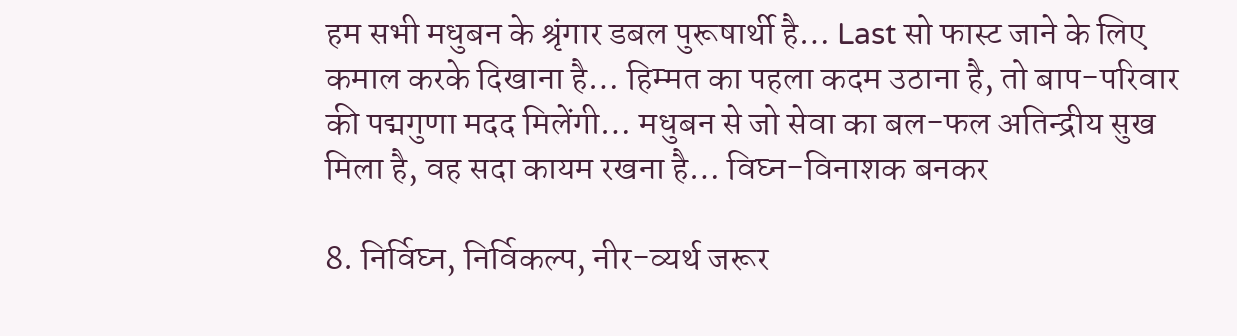हम सभी मधुबन के श्रृंगार डबल पुरूषार्थी है… Last सो फास्ट जाने के लिए कमाल करके दिखाना है… हिम्मत का पहला कदम उठाना है, तो बाप-परिवार की पद्मगुणा मदद मिलेंगी… मधुबन से जो सेवा का बल-फल अतिन्द्रीय सुख मिला है, वह सदा कायम रखना है… विघ्न-विनाशक बनकर

8. निर्विघ्न, निर्विकल्प, नीर-व्यर्थ जरूर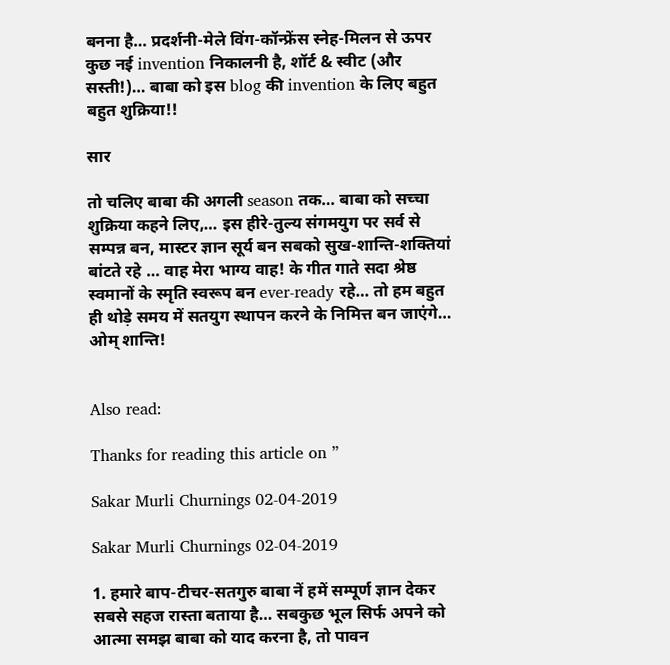बनना है… प्रदर्शनी-मेले विंग-कॉन्फ्रेंस स्नेह-मिलन से ऊपर कुछ नई invention निकालनी है, शॉर्ट & स्वीट (और सस्ती!)… बाबा को इस blog की invention के लिए बहुत बहुत शुक्रिया!!

सार

तो चलिए बाबा की अगली season तक… बाबा को सच्चा शुक्रिया कहने लिए,… इस हीरे-तुल्य संगमयुग पर सर्व से सम्पन्न बन, मास्टर ज्ञान सूर्य बन सबको सुख-शान्ति-शक्तियां बांटते रहे … वाह मेरा भाग्य वाह! के गीत गाते सदा श्रेष्ठ स्वमानों के स्मृति स्वरूप बन ever-ready रहे… तो हम बहुत ही थोड़े समय में सतयुग स्थापन करने के निमित्त बन जाएंगे… ओम् शान्ति!


Also read:

Thanks for reading this article on ”

Sakar Murli Churnings 02-04-2019

Sakar Murli Churnings 02-04-2019

1. हमारे बाप-टीचर-सतगुरु बाबा नें हमें सम्पूर्ण ज्ञान देकर सबसे सहज रास्ता बताया है… सबकुछ भूल सिर्फ अपने को आत्मा समझ बाबा को याद करना है, तो पावन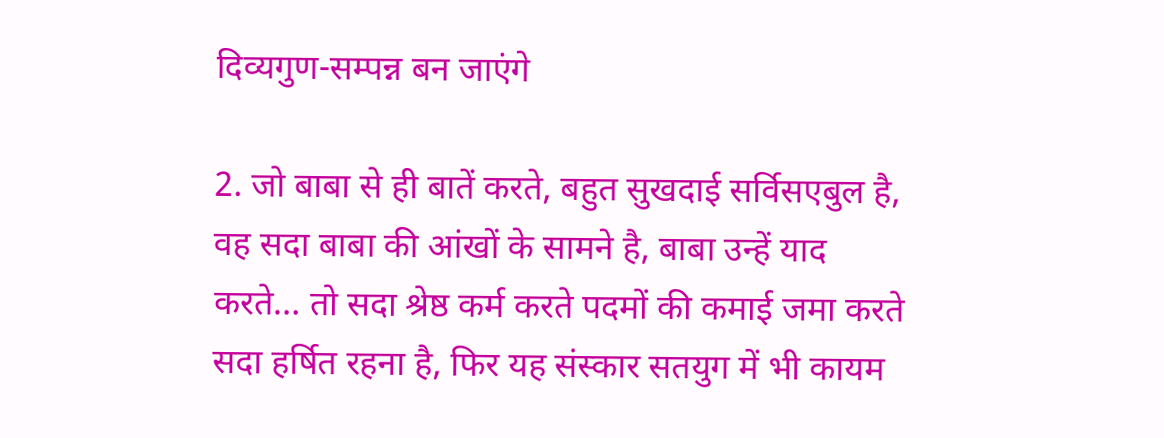दिव्यगुण-सम्पन्न बन जाएंगे

2. जो बाबा से ही बातें करते, बहुत सुखदाई सर्विसएबुल है, वह सदा बाबा की आंखों के सामने है, बाबा उन्हें याद करते… तो सदा श्रेष्ठ कर्म करते पदमों की कमाई जमा करते सदा हर्षित रहना है, फिर यह संस्कार सतयुग में भी कायम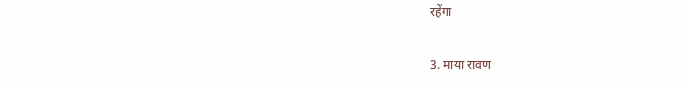रहेंगा

3. माया रावण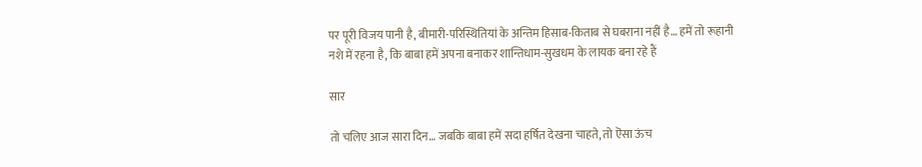पर पूरी विजय पानी है, बीमारी-परिस्थितियां के अन्तिम हिसाब-किताब से घबराना नहीं है… हमें तो रूहानी नशे में रहना है, कि बाबा हमें अपना बनाकर शान्तिधाम-सुखधम के लायक बना रहे हैं

सार

तो चलिए आज सारा दिन… जबकि बाबा हमें सदा हर्षित देखना चाहते, तो ऎसा ऊंच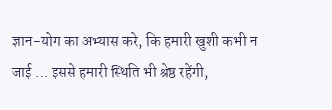ज्ञान-योग का अभ्यास करे, कि हमारी खुशी कभी न जाई … इससे हमारी स्थिति भी श्रेष्ठ रहेंगी,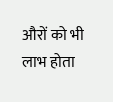औरों को भी लाभ होता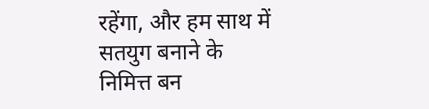रहेंगा, और हम साथ में सतयुग बनाने के निमित्त बन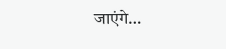जाएंगे…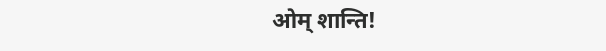ओम् शान्ति!